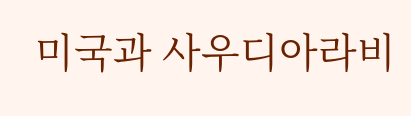미국과 사우디아라비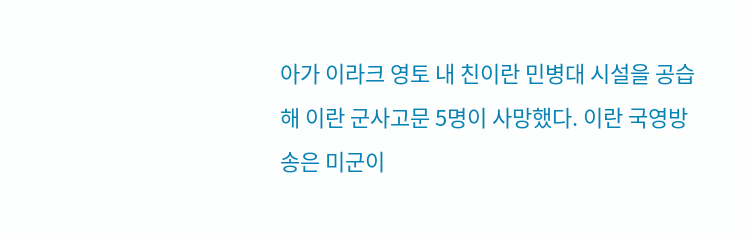아가 이라크 영토 내 친이란 민병대 시설을 공습해 이란 군사고문 5명이 사망했다. 이란 국영방송은 미군이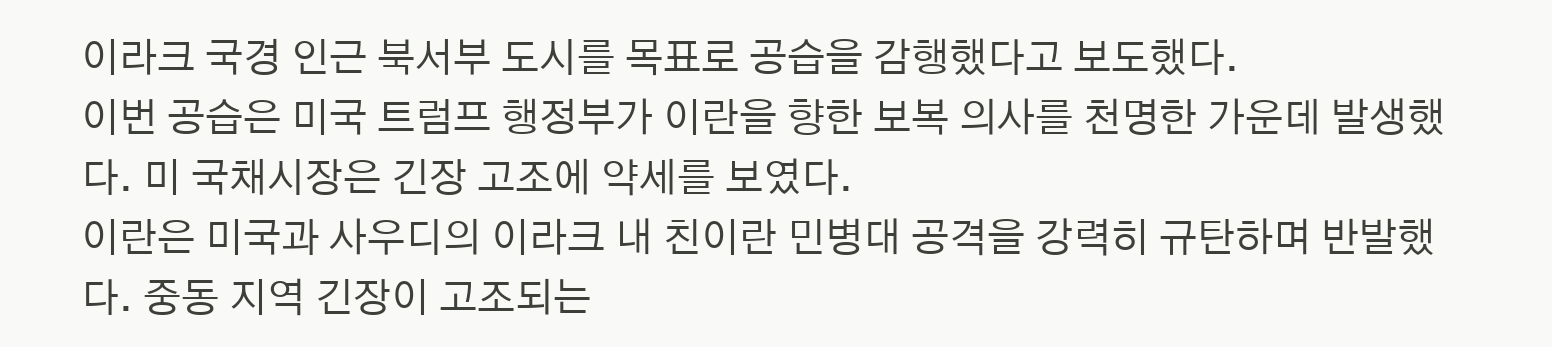이라크 국경 인근 북서부 도시를 목표로 공습을 감행했다고 보도했다.
이번 공습은 미국 트럼프 행정부가 이란을 향한 보복 의사를 천명한 가운데 발생했다. 미 국채시장은 긴장 고조에 약세를 보였다.
이란은 미국과 사우디의 이라크 내 친이란 민병대 공격을 강력히 규탄하며 반발했다. 중동 지역 긴장이 고조되는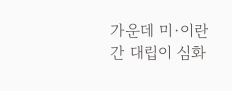가운데 미·이란 간 대립이 심화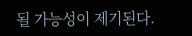될 가능성이 제기된다.